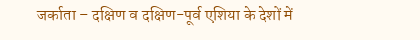जर्काता – दक्षिण व दक्षिण-पूर्व एशिया के देशों में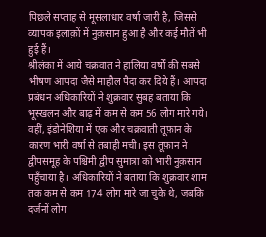पिछले सप्ताह से मूसलाधार वर्षा जारी है, जिससे व्यापक इलाक़ों में नुक़सान हुआ है और कई मौतें भी हुई हैं।
श्रीलंका में आये चक्रवात ने हालिया वर्षों की सबसे भीषण आपदा जैसे माहौल पैदा कर दिये हैं। आपदा प्रबंधन अधिकारियों ने शुक्रवार सुबह बताया कि भूस्खलन और बाढ़ में कम से कम 56 लोग मारे गये।
वहीं, इंडोनेशिया में एक और चक्रवाती तूफ़ान के कारण भारी वर्षा से तबाही मची। इस तूफ़ान ने द्वीपसमूह के पश्चिमी द्वीप सुमात्रा को भारी नुक़सान पहुँचाया है। अधिकारियों ने बताया कि शुक्रवार शाम तक कम से कम 174 लोग मारे जा चुके थे, जबकि दर्जनों लोग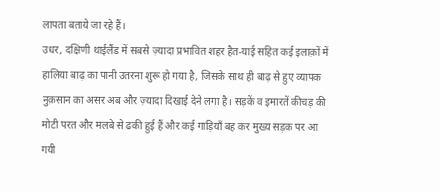लापता बताये जा रहे हैं।
उधर, दक्षिणी थाईलैंड में सबसे ज़्यादा प्रभावित शहर हैत-याई सहित कई इलाक़ों में हालिया बाढ़ का पानी उतरना शुरू हो गया है, जिसके साथ ही बाढ़ से हुए व्यापक नुक़सान का असर अब और ज़्यादा दिखाई देने लगा है। सड़कें व इमारतें कीचड़ की मोटी परत और मलबे से ढकी हुई हैं और कई गाड़ियाँ बह कर मुख्य सड़क पर आ गयी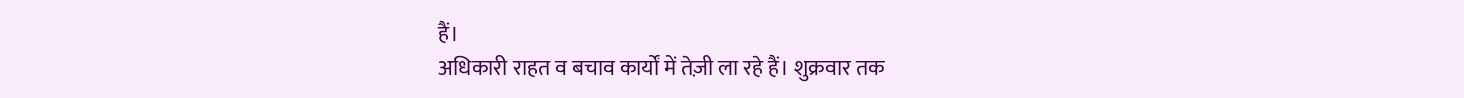हैं।
अधिकारी राहत व बचाव कार्यों में तेज़ी ला रहे हैं। शुक्रवार तक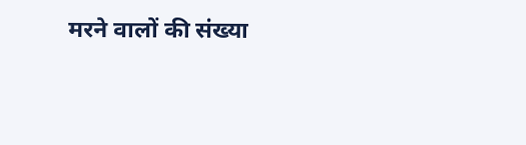मरने वालों की संख्या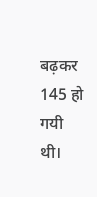बढ़कर 145 हो गयी थी।